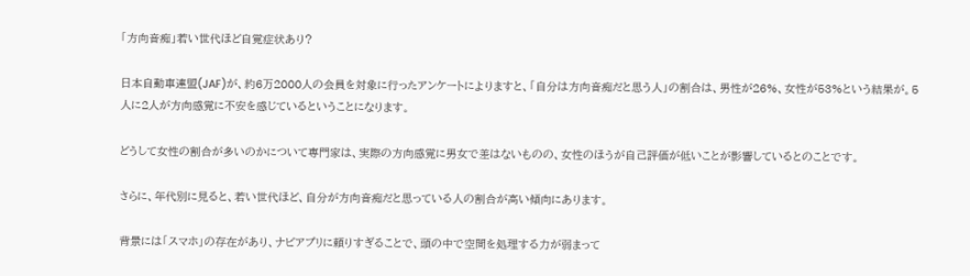「方向音痴」若い世代ほど自覚症状あり?

日本自動車連盟(JAF)が、約6万2000人の会員を対象に行ったアンケートによりますと、「自分は方向音痴だと思う人」の割合は、男性が26%、女性が53%という結果が。5人に2人が方向感覚に不安を感じているということになります。

どうして女性の割合が多いのかについて専門家は、実際の方向感覚に男女で差はないものの、女性のほうが自己評価が低いことが影響しているとのことです。

さらに、年代別に見ると、若い世代ほど、自分が方向音痴だと思っている人の割合が高い傾向にあります。

背景には「スマホ」の存在があり、ナビアプリに頼りすぎることで、頭の中で空間を処理する力が弱まって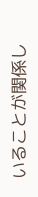いることが関係し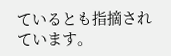ているとも指摘されています。